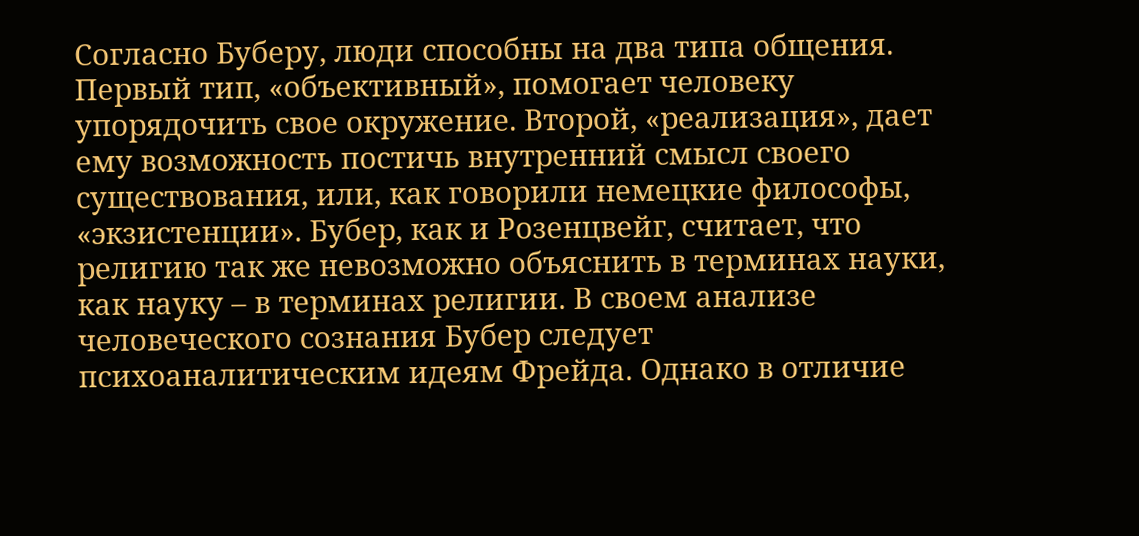Согласно Буберу, люди способны на два типа общения. Первый тип, «объективный», помогает человеку упорядочить свое окружение. Второй, «реализация», дает ему возможность постичь внутренний смысл своего существования, или, как говорили немецкие философы, «экзистенции». Бубер, как и Розенцвейг, считает, что религию так же невозможно объяснить в терминах науки, как науку – в терминах религии. В своем анализе человеческого сознания Бубер следует психоаналитическим идеям Фрейда. Однако в отличие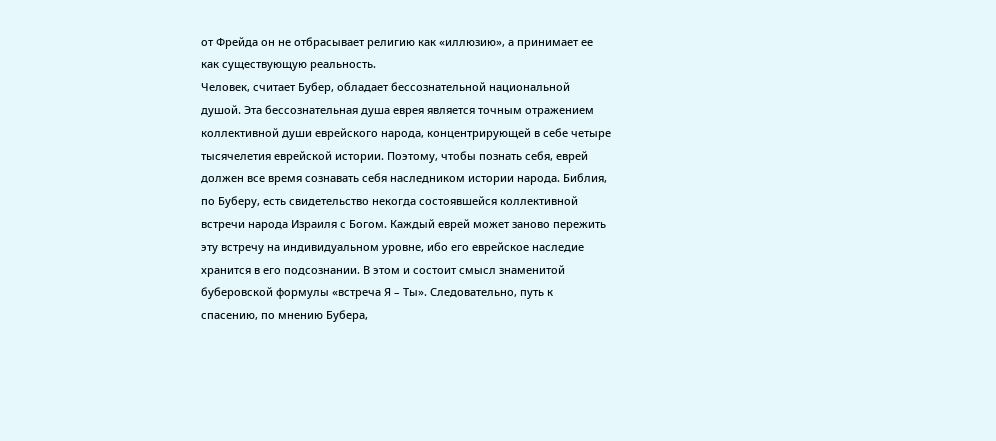от Фрейда он не отбрасывает религию как «иллюзию», а принимает ее как существующую реальность.
Человек, считает Бубер, обладает бессознательной национальной душой. Эта бессознательная душа еврея является точным отражением коллективной души еврейского народа, концентрирующей в себе четыре тысячелетия еврейской истории. Поэтому, чтобы познать себя, еврей должен все время сознавать себя наследником истории народа. Библия, по Буберу, есть свидетельство некогда состоявшейся коллективной встречи народа Израиля с Богом. Каждый еврей может заново пережить эту встречу на индивидуальном уровне, ибо его еврейское наследие хранится в его подсознании. В этом и состоит смысл знаменитой буберовской формулы «встреча Я – Ты». Следовательно, путь к спасению, по мнению Бубера,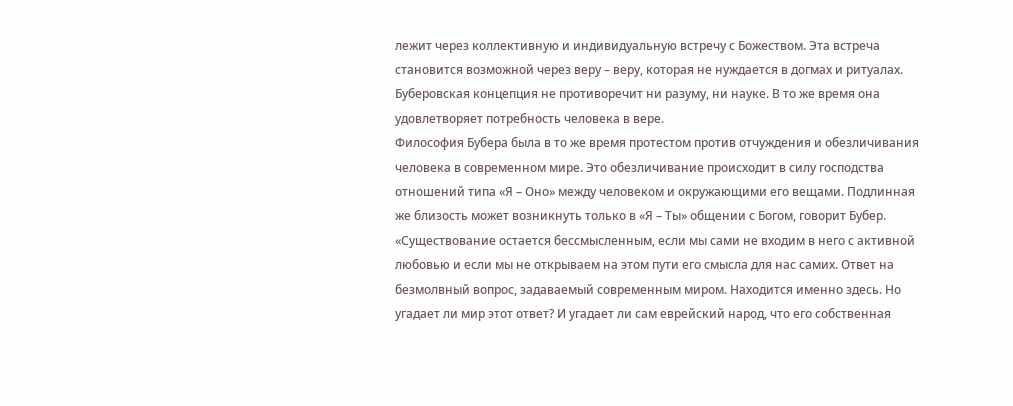лежит через коллективную и индивидуальную встречу с Божеством. Эта встреча становится возможной через веру – веру, которая не нуждается в догмах и ритуалах. Буберовская концепция не противоречит ни разуму, ни науке. В то же время она удовлетворяет потребность человека в вере.
Философия Бубера была в то же время протестом против отчуждения и обезличивания человека в современном мире. Это обезличивание происходит в силу господства отношений типа «Я – Оно» между человеком и окружающими его вещами. Подлинная же близость может возникнуть только в «Я – Ты» общении с Богом, говорит Бубер. «Существование остается бессмысленным, если мы сами не входим в него с активной любовью и если мы не открываем на этом пути его смысла для нас самих. Ответ на безмолвный вопрос, задаваемый современным миром. Находится именно здесь. Но угадает ли мир этот ответ? И угадает ли сам еврейский народ, что его собственная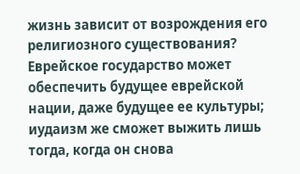жизнь зависит от возрождения его религиозного существования? Еврейское государство может обеспечить будущее еврейской нации, даже будущее ее культуры; иудаизм же сможет выжить лишь тогда, когда он снова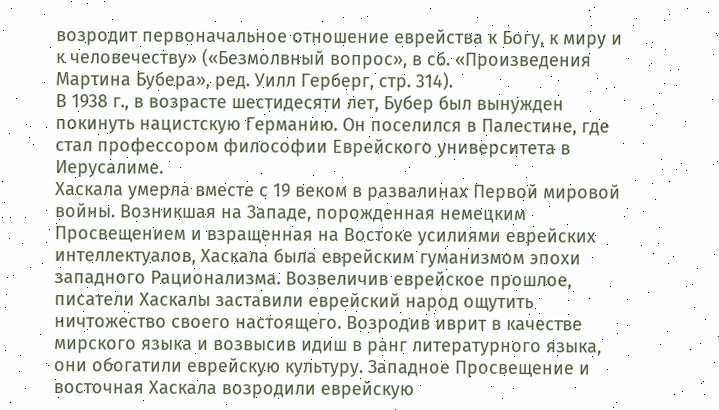возродит первоначальное отношение еврейства к Богу, к миру и к человечеству» («Безмолвный вопрос», в сб. «Произведения Мартина Бубера», ред. Уилл Герберг, стр. 314).
В 1938 г., в возрасте шестидесяти лет, Бубер был вынужден покинуть нацистскую Германию. Он поселился в Палестине, где стал профессором философии Еврейского университета в Иерусалиме.
Хаскала умерла вместе с 19 веком в развалинах Первой мировой войны. Возникшая на Западе, порожденная немецким Просвещением и взращенная на Востоке усилиями еврейских интеллектуалов, Хаскала была еврейским гуманизмом эпохи западного Рационализма. Возвеличив еврейское прошлое, писатели Хаскалы заставили еврейский народ ощутить ничтожество своего настоящего. Возродив иврит в качестве мирского языка и возвысив идиш в ранг литературного языка, они обогатили еврейскую культуру. Западное Просвещение и восточная Хаскала возродили еврейскую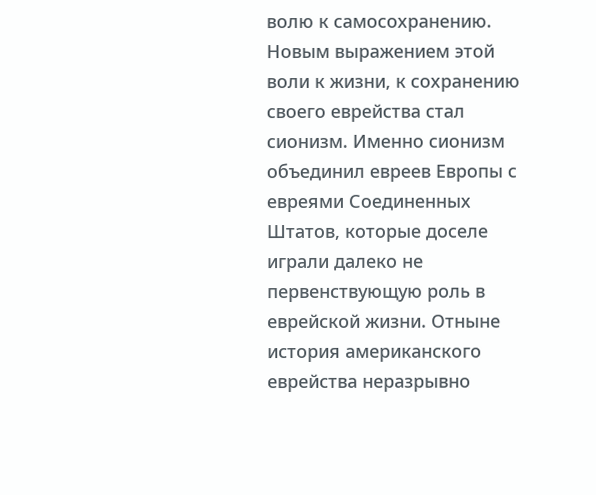волю к самосохранению.
Новым выражением этой воли к жизни, к сохранению своего еврейства стал сионизм. Именно сионизм объединил евреев Европы с евреями Соединенных Штатов, которые доселе играли далеко не первенствующую роль в еврейской жизни. Отныне история американского еврейства неразрывно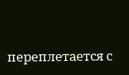переплетается с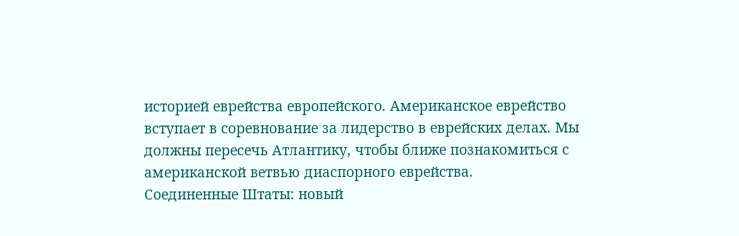историей еврейства европейского. Американское еврейство вступает в соревнование за лидерство в еврейских делах. Мы должны пересечь Атлантику, чтобы ближе познакомиться с американской ветвью диаспорного еврейства.
Соединенные Штаты: новый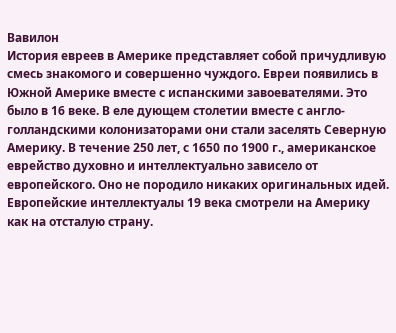Вавилон
История евреев в Америке представляет собой причудливую смесь знакомого и совершенно чуждого. Евреи появились в Южной Америке вместе с испанскими завоевателями. Это было в 16 веке. В еле дующем столетии вместе с англо-голландскими колонизаторами они стали заселять Северную Америку. В течение 250 лет, с 1650 по 1900 г., американское еврейство духовно и интеллектуально зависело от европейского. Оно не породило никаких оригинальных идей. Европейские интеллектуалы 19 века смотрели на Америку как на отсталую страну.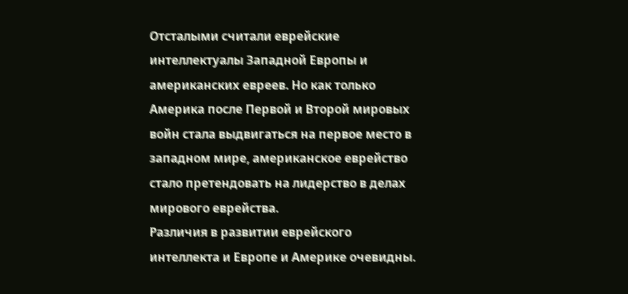Отсталыми считали еврейские интеллектуалы Западной Европы и американских евреев. Но как только Америка после Первой и Второй мировых войн стала выдвигаться на первое место в западном мире, американское еврейство стало претендовать на лидерство в делах мирового еврейства.
Различия в развитии еврейского интеллекта и Европе и Америке очевидны.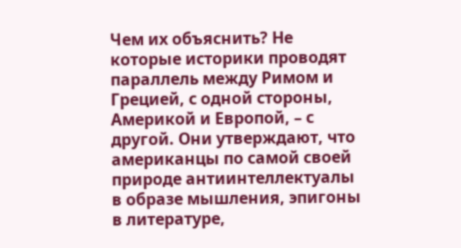Чем их объяснить? Не которые историки проводят параллель между Римом и Грецией, с одной стороны, Америкой и Европой, – с другой. Они утверждают, что американцы по самой своей природе антиинтеллектуалы в образе мышления, эпигоны в литературе,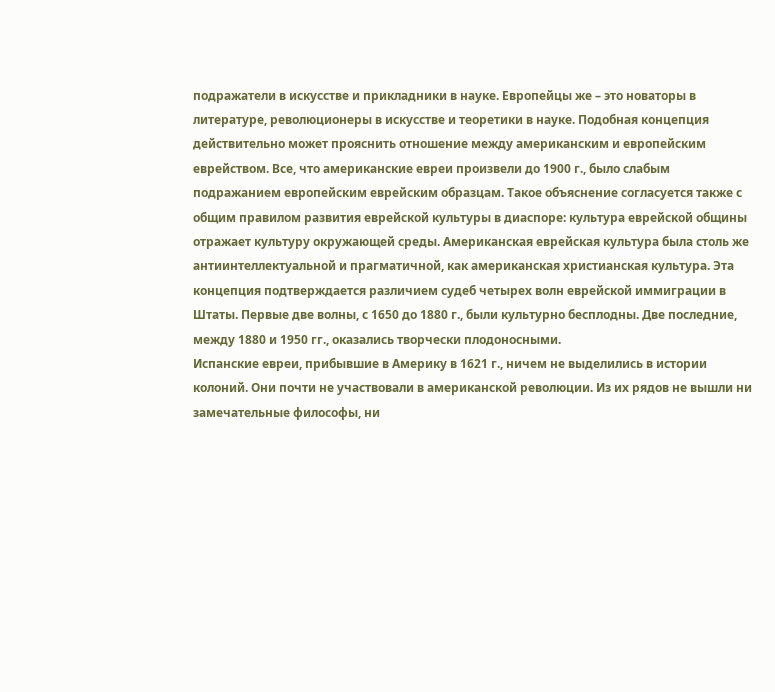подражатели в искусстве и прикладники в науке. Европейцы же – это новаторы в литературе, революционеры в искусстве и теоретики в науке. Подобная концепция действительно может прояснить отношение между американским и европейским еврейством. Все, что американские евреи произвели до 1900 г., было слабым подражанием европейским еврейским образцам. Такое объяснение согласуется также с общим правилом развития еврейской культуры в диаспоре: культура еврейской общины отражает культуру окружающей среды. Американская еврейская культура была столь же антиинтеллектуальной и прагматичной, как американская христианская культура. Эта концепция подтверждается различием судеб четырех волн еврейской иммиграции в Штаты. Первые две волны, с 1650 до 1880 г., были культурно бесплодны. Две последние, между 1880 и 1950 гг., оказались творчески плодоносными.
Испанские евреи, прибывшие в Америку в 1621 г., ничем не выделились в истории колоний. Они почти не участвовали в американской революции. Из их рядов не вышли ни замечательные философы, ни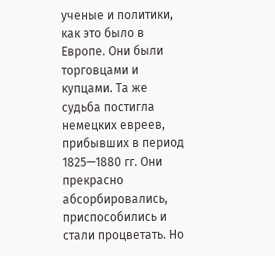ученые и политики, как это было в Европе. Они были торговцами и купцами. Та же судьба постигла немецких евреев, прибывших в период 1825—1880 гг. Они прекрасно абсорбировались, приспособились и стали процветать. Но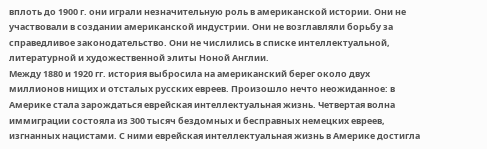вплоть до 1900 г. они играли незначительную роль в американской истории. Они не участвовали в создании американской индустрии. Они не возглавляли борьбу за справедливое законодательство. Они не числились в списке интеллектуальной, литературной и художественной элиты Ноной Англии.
Между 1880 и 1920 гг. история выбросила на американский берег около двух миллионов нищих и отсталых русских евреев. Произошло нечто неожиданное: в Америке стала зарождаться еврейская интеллектуальная жизнь. Четвертая волна иммиграции состояла из 300 тысяч бездомных и бесправных немецких евреев, изгнанных нацистами. С ними еврейская интеллектуальная жизнь в Америке достигла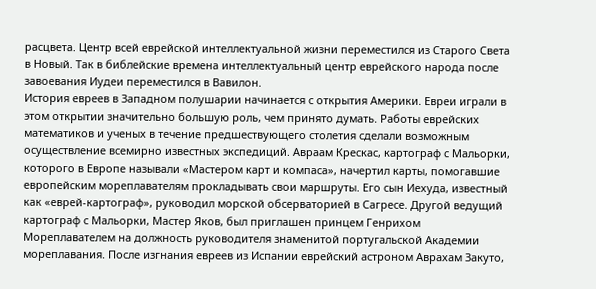расцвета. Центр всей еврейской интеллектуальной жизни переместился из Старого Света в Новый. Так в библейские времена интеллектуальный центр еврейского народа после завоевания Иудеи переместился в Вавилон.
История евреев в Западном полушарии начинается с открытия Америки. Евреи играли в этом открытии значительно большую роль, чем принято думать. Работы еврейских математиков и ученых в течение предшествующего столетия сделали возможным осуществление всемирно известных экспедиций. Авраам Крескас, картограф с Мальорки, которого в Европе называли «Мастером карт и компаса», начертил карты, помогавшие европейским мореплавателям прокладывать свои маршруты. Его сын Иехуда, известный как «еврей-картограф», руководил морской обсерваторией в Сагресе. Другой ведущий картограф с Мальорки, Мастер Яков, был приглашен принцем Генрихом Мореплавателем на должность руководителя знаменитой португальской Академии мореплавания. После изгнания евреев из Испании еврейский астроном Аврахам Закуто,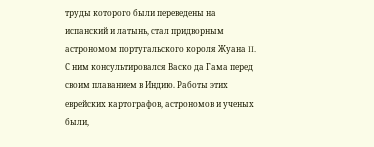труды которого были переведены на испанский и латынь, стал придворным астрономом португальского короля Жуана II. С ним консультировался Васко да Гама перед своим плаванием в Индию. Работы этих еврейских картографов, астрономов и ученых были,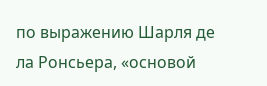по выражению Шарля де ла Ронсьера, «основой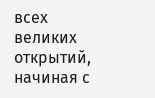всех великих открытий, начиная с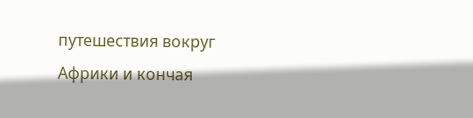путешествия вокруг Африки и кончая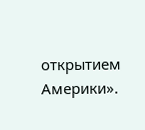открытием Америки».